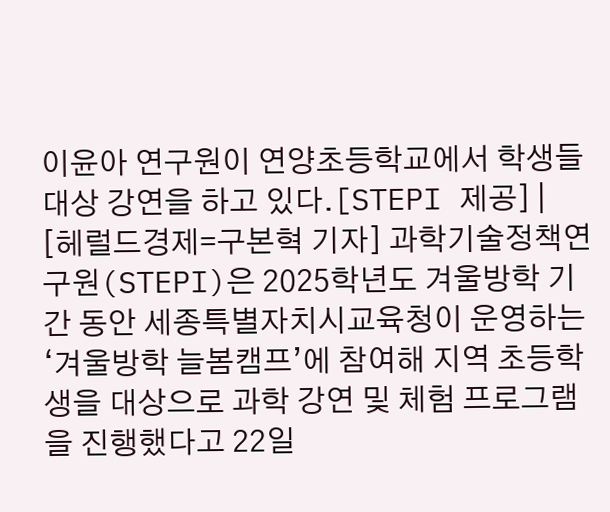이윤아 연구원이 연양초등학교에서 학생들 대상 강연을 하고 있다.[STEPI 제공] |
[헤럴드경제=구본혁 기자] 과학기술정책연구원(STEPI)은 2025학년도 겨울방학 기간 동안 세종특별자치시교육청이 운영하는 ‘겨울방학 늘봄캠프’에 참여해 지역 초등학생을 대상으로 과학 강연 및 체험 프로그램을 진행했다고 22일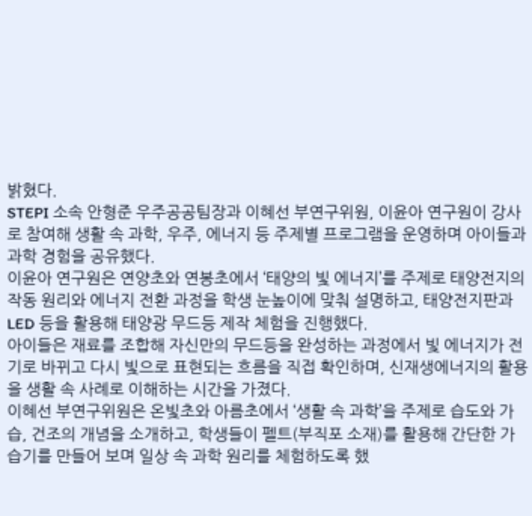밝혔다.
STEPI 소속 안형준 우주공공팀장과 이혜선 부연구위원, 이윤아 연구원이 강사로 참여해 생활 속 과학, 우주, 에너지 등 주제별 프로그램을 운영하며 아이들과 과학 경험을 공유했다.
이윤아 연구원은 연양초와 연봉초에서 ‘태양의 빛 에너지’를 주제로 태양전지의 작동 원리와 에너지 전환 과정을 학생 눈높이에 맞춰 설명하고, 태양전지판과 LED 등을 활용해 태양광 무드등 제작 체험을 진행했다.
아이들은 재료를 조합해 자신만의 무드등을 완성하는 과정에서 빛 에너지가 전기로 바뀌고 다시 빛으로 표현되는 흐름을 직접 확인하며, 신재생에너지의 활용을 생활 속 사례로 이해하는 시간을 가졌다.
이혜선 부연구위원은 온빛초와 아름초에서 ‘생활 속 과학’을 주제로 습도와 가습, 건조의 개념을 소개하고, 학생들이 펠트(부직포 소재)를 활용해 간단한 가습기를 만들어 보며 일상 속 과학 원리를 체험하도록 했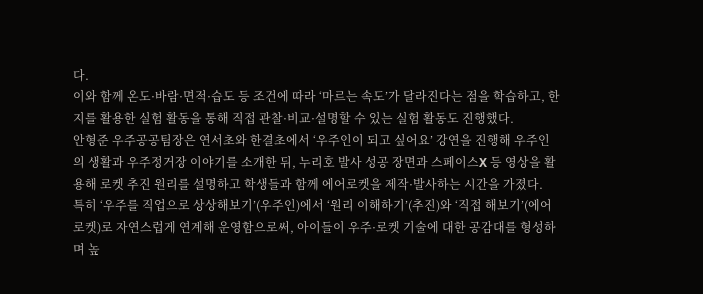다.
이와 함께 온도·바람·면적·습도 등 조건에 따라 ‘마르는 속도’가 달라진다는 점을 학습하고, 한지를 활용한 실험 활동을 통해 직접 관찰·비교·설명할 수 있는 실험 활동도 진행했다.
안형준 우주공공팀장은 연서초와 한결초에서 ‘우주인이 되고 싶어요’ 강연을 진행해 우주인의 생활과 우주정거장 이야기를 소개한 뒤, 누리호 발사 성공 장면과 스페이스X 등 영상을 활용해 로켓 추진 원리를 설명하고 학생들과 함께 에어로켓을 제작·발사하는 시간을 가졌다.
특히 ‘우주를 직업으로 상상해보기’(우주인)에서 ‘원리 이해하기’(추진)와 ‘직접 해보기’(에어로켓)로 자연스럽게 연계해 운영함으로써, 아이들이 우주·로켓 기술에 대한 공감대를 형성하며 높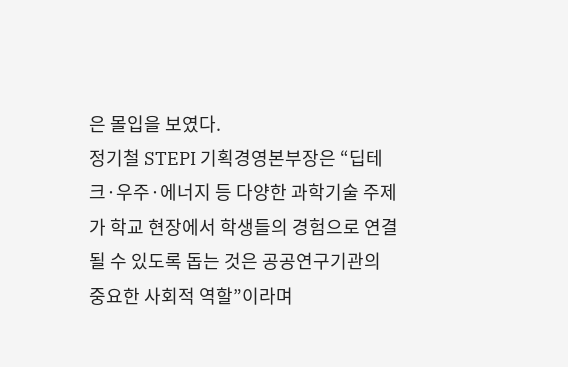은 몰입을 보였다.
정기철 STEPI 기획경영본부장은 “딥테크·우주·에너지 등 다양한 과학기술 주제가 학교 현장에서 학생들의 경험으로 연결될 수 있도록 돕는 것은 공공연구기관의 중요한 사회적 역할”이라며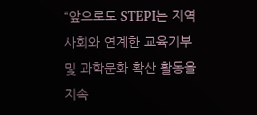“앞으로도 STEPI는 지역사회와 연계한 교육기부 및 과학문화 확산 활동을 지속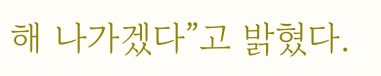해 나가겠다”고 밝혔다.